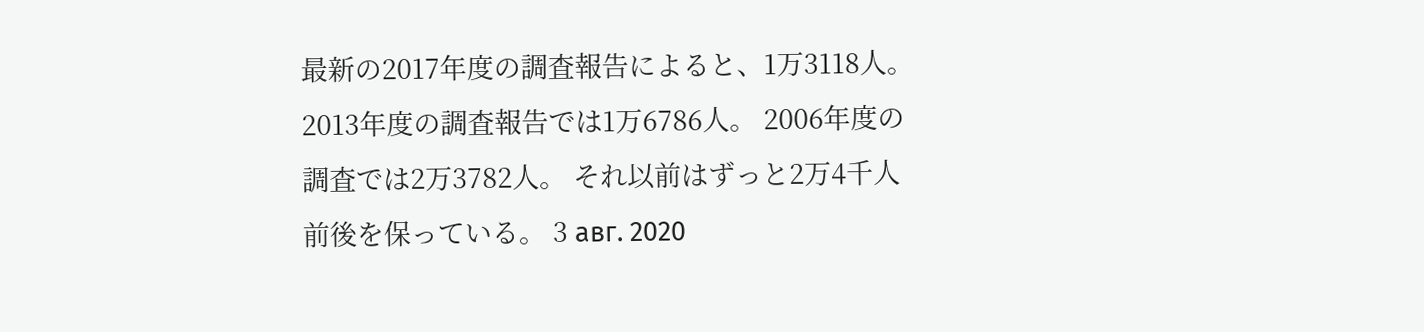最新の2017年度の調査報告によると、1万3118人。 2013年度の調査報告では1万6786人。 2006年度の調査では2万3782人。 それ以前はずっと2万4千人前後を保っている。 3 авг. 2020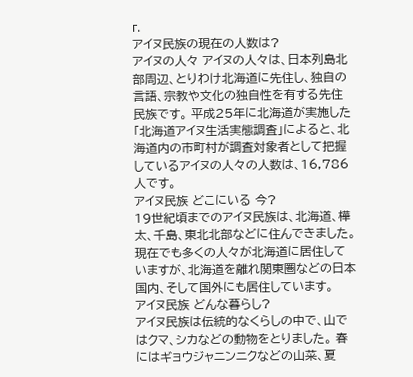г.
アイヌ民族の現在の人数は?
アイヌの人々 アイヌの人々は、日本列島北部周辺、とりわけ北海道に先住し、独自の言語、宗教や文化の独自性を有する先住民族です。 平成25年に北海道が実施した「北海道アイヌ生活実態調査」によると、北海道内の市町村が調査対象者として把握しているアイヌの人々の人数は、16,786人です。
アイヌ民族 どこにいる 今?
19世紀頃までのアイヌ民族は、北海道、樺太、千島、東北北部などに住んできました。 現在でも多くの人々が北海道に居住していますが、北海道を離れ関東圏などの日本国内、そして国外にも居住しています。
アイヌ民族 どんな暮らし?
アイヌ民族は伝統的なくらしの中で、山ではクマ、シカなどの動物をとりました。 春にはギョウジャニンニクなどの山菜、夏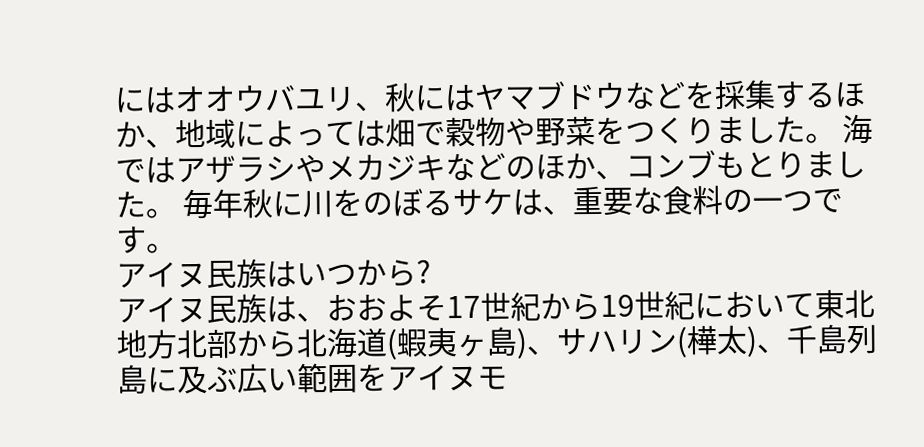にはオオウバユリ、秋にはヤマブドウなどを採集するほか、地域によっては畑で穀物や野菜をつくりました。 海ではアザラシやメカジキなどのほか、コンブもとりました。 毎年秋に川をのぼるサケは、重要な食料の一つです。
アイヌ民族はいつから?
アイヌ民族は、おおよそ17世紀から19世紀において東北地方北部から北海道(蝦夷ヶ島)、サハリン(樺太)、千島列島に及ぶ広い範囲をアイヌモ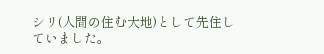シリ(人間の住む大地)として先住していました。